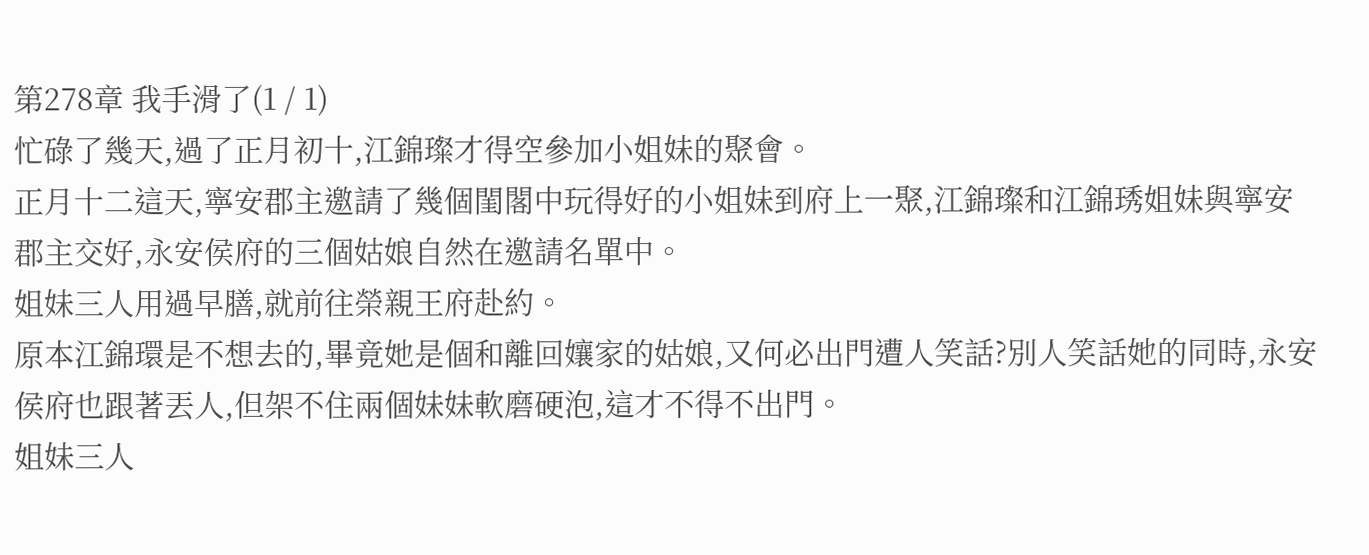第278章 我手滑了(1 / 1)
忙碌了幾天,過了正月初十,江錦璨才得空參加小姐妹的聚會。
正月十二這天,寧安郡主邀請了幾個閨閣中玩得好的小姐妹到府上一聚,江錦璨和江錦琇姐妹與寧安郡主交好,永安侯府的三個姑娘自然在邀請名單中。
姐妹三人用過早膳,就前往榮親王府赴約。
原本江錦環是不想去的,畢竟她是個和離回孃家的姑娘,又何必出門遭人笑話?別人笑話她的同時,永安侯府也跟著丟人,但架不住兩個妹妹軟磨硬泡,這才不得不出門。
姐妹三人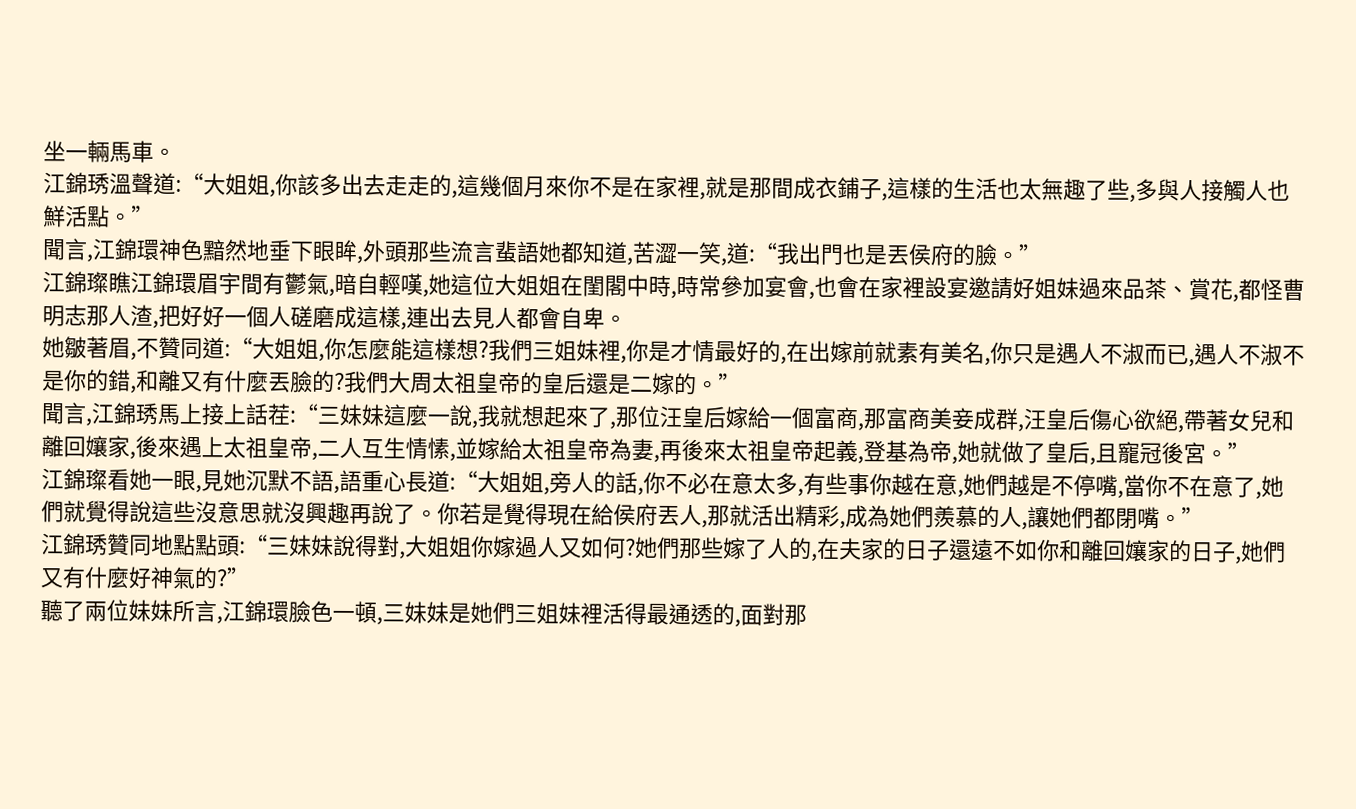坐一輛馬車。
江錦琇溫聲道:“大姐姐,你該多出去走走的,這幾個月來你不是在家裡,就是那間成衣鋪子,這樣的生活也太無趣了些,多與人接觸人也鮮活點。”
聞言,江錦環神色黯然地垂下眼眸,外頭那些流言蜚語她都知道,苦澀一笑,道:“我出門也是丟侯府的臉。”
江錦璨瞧江錦環眉宇間有鬱氣,暗自輕嘆,她這位大姐姐在閨閣中時,時常參加宴會,也會在家裡設宴邀請好姐妹過來品茶、賞花,都怪曹明志那人渣,把好好一個人磋磨成這樣,連出去見人都會自卑。
她皺著眉,不贊同道:“大姐姐,你怎麼能這樣想?我們三姐妹裡,你是才情最好的,在出嫁前就素有美名,你只是遇人不淑而已,遇人不淑不是你的錯,和離又有什麼丟臉的?我們大周太祖皇帝的皇后還是二嫁的。”
聞言,江錦琇馬上接上話茬:“三妹妹這麼一說,我就想起來了,那位汪皇后嫁給一個富商,那富商美妾成群,汪皇后傷心欲絕,帶著女兒和離回孃家,後來遇上太祖皇帝,二人互生情愫,並嫁給太祖皇帝為妻,再後來太祖皇帝起義,登基為帝,她就做了皇后,且寵冠後宮。”
江錦璨看她一眼,見她沉默不語,語重心長道:“大姐姐,旁人的話,你不必在意太多,有些事你越在意,她們越是不停嘴,當你不在意了,她們就覺得說這些沒意思就沒興趣再說了。你若是覺得現在給侯府丟人,那就活出精彩,成為她們羨慕的人,讓她們都閉嘴。”
江錦琇贊同地點點頭:“三妹妹說得對,大姐姐你嫁過人又如何?她們那些嫁了人的,在夫家的日子還遠不如你和離回孃家的日子,她們又有什麼好神氣的?”
聽了兩位妹妹所言,江錦環臉色一頓,三妹妹是她們三姐妹裡活得最通透的,面對那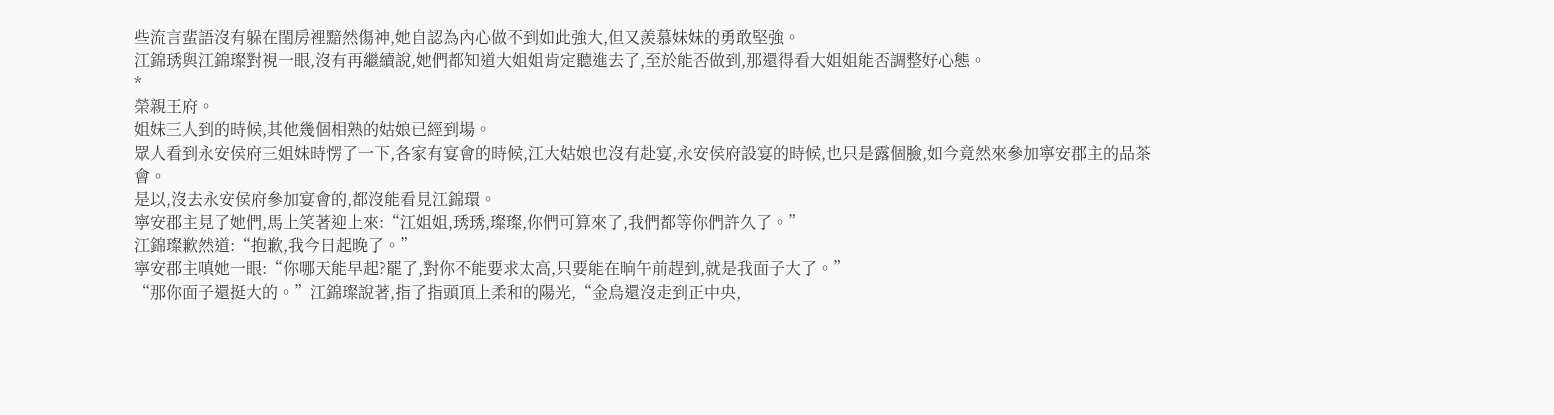些流言蜚語沒有躲在閨房裡黯然傷神,她自認為內心做不到如此強大,但又羨慕妹妹的勇敢堅強。
江錦琇與江錦璨對視一眼,沒有再繼續說,她們都知道大姐姐肯定聽進去了,至於能否做到,那還得看大姐姐能否調整好心態。
*
榮親王府。
姐妹三人到的時候,其他幾個相熟的姑娘已經到場。
眾人看到永安侯府三姐妹時愣了一下,各家有宴會的時候,江大姑娘也沒有赴宴,永安侯府設宴的時候,也只是露個臉,如今竟然來參加寧安郡主的品茶會。
是以,沒去永安侯府參加宴會的,都沒能看見江錦環。
寧安郡主見了她們,馬上笑著迎上來:“江姐姐,琇琇,璨璨,你們可算來了,我們都等你們許久了。”
江錦璨歉然道:“抱歉,我今日起晚了。”
寧安郡主嗔她一眼:“你哪天能早起?罷了,對你不能要求太高,只要能在晌午前趕到,就是我面子大了。”
“那你面子還挺大的。”江錦璨說著,指了指頭頂上柔和的陽光,“金烏還沒走到正中央,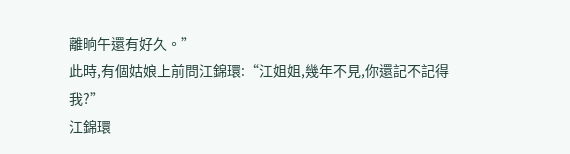離晌午還有好久。”
此時,有個姑娘上前問江錦環:“江姐姐,幾年不見,你還記不記得我?”
江錦環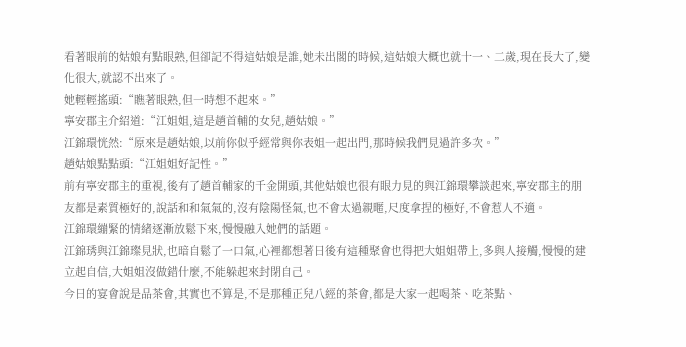看著眼前的姑娘有點眼熟,但卻記不得這姑娘是誰,她未出閣的時候,這姑娘大概也就十一、二歲,現在長大了,變化很大,就認不出來了。
她輕輕搖頭:“瞧著眼熟,但一時想不起來。”
寧安郡主介紹道:“江姐姐,這是趙首輔的女兒,趙姑娘。”
江錦環恍然:“原來是趙姑娘,以前你似乎經常與你表姐一起出門,那時候我們見過許多次。”
趙姑娘點點頭:“江姐姐好記性。”
前有寧安郡主的重視,後有了趙首輔家的千金開頭,其他姑娘也很有眼力見的與江錦環攀談起來,寧安郡主的朋友都是素質極好的,說話和和氣氣的,沒有陰陽怪氣,也不會太過親暱,尺度拿捏的極好,不會惹人不適。
江錦環繃緊的情緒逐漸放鬆下來,慢慢融入她們的話題。
江錦琇與江錦璨見狀,也暗自鬆了一口氣,心裡都想著日後有這種聚會也得把大姐姐帶上,多與人接觸,慢慢的建立起自信,大姐姐沒做錯什麼,不能躲起來封閉自己。
今日的宴會說是品茶會,其實也不算是,不是那種正兒八經的茶會,都是大家一起喝茶、吃茶點、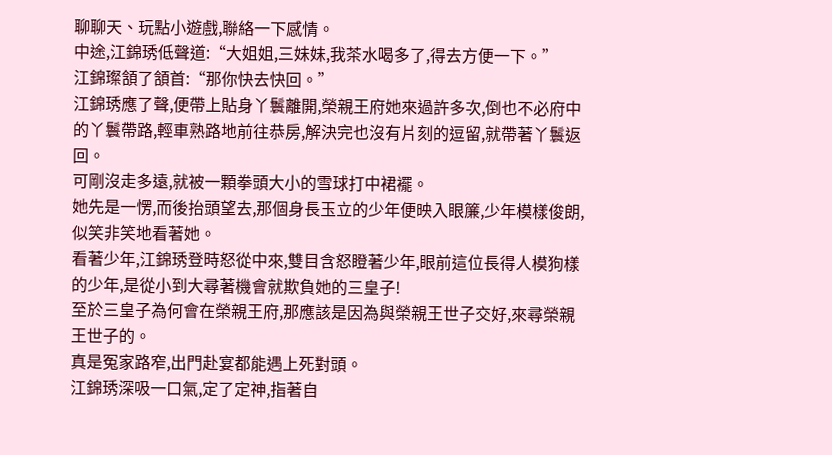聊聊天、玩點小遊戲,聯絡一下感情。
中途,江錦琇低聲道:“大姐姐,三妹妹,我茶水喝多了,得去方便一下。”
江錦璨頷了頷首:“那你快去快回。”
江錦琇應了聲,便帶上貼身丫鬟離開,榮親王府她來過許多次,倒也不必府中的丫鬟帶路,輕車熟路地前往恭房,解決完也沒有片刻的逗留,就帶著丫鬟返回。
可剛沒走多遠,就被一顆拳頭大小的雪球打中裙襬。
她先是一愣,而後抬頭望去,那個身長玉立的少年便映入眼簾,少年模樣俊朗,似笑非笑地看著她。
看著少年,江錦琇登時怒從中來,雙目含怒瞪著少年,眼前這位長得人模狗樣的少年,是從小到大尋著機會就欺負她的三皇子!
至於三皇子為何會在榮親王府,那應該是因為與榮親王世子交好,來尋榮親王世子的。
真是冤家路窄,出門赴宴都能遇上死對頭。
江錦琇深吸一口氣,定了定神,指著自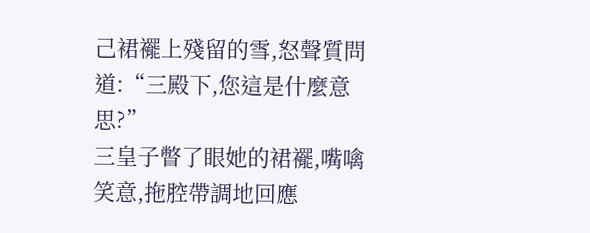己裙襬上殘留的雪,怒聲質問道:“三殿下,您這是什麼意思?”
三皇子瞥了眼她的裙襬,嘴噙笑意,拖腔帶調地回應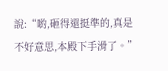說:“喲,砸得還挺準的,真是不好意思,本殿下手滑了。”